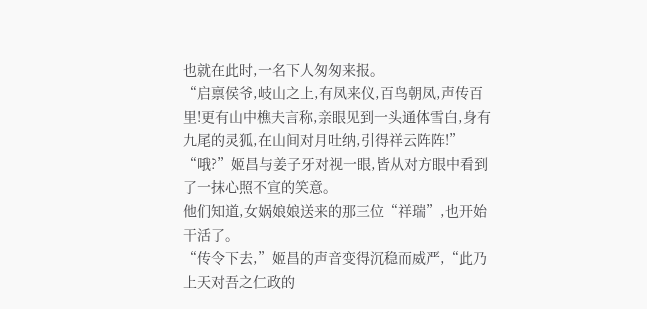也就在此时,一名下人匆匆来报。
“启禀侯爷,岐山之上,有凤来仪,百鸟朝凤,声传百里!更有山中樵夫言称,亲眼见到一头通体雪白,身有九尾的灵狐,在山间对月吐纳,引得祥云阵阵!”
“哦?”姬昌与姜子牙对视一眼,皆从对方眼中看到了一抹心照不宣的笑意。
他们知道,女娲娘娘送来的那三位“祥瑞”,也开始干活了。
“传令下去,”姬昌的声音变得沉稳而威严,“此乃上天对吾之仁政的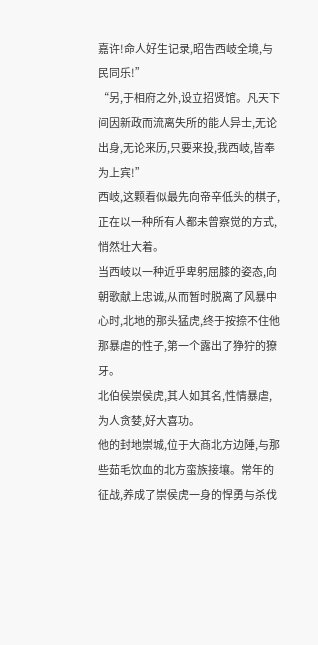嘉许!命人好生记录,昭告西岐全境,与民同乐!”
“另,于相府之外,设立招贤馆。凡天下间因新政而流离失所的能人异士,无论出身,无论来历,只要来投,我西岐,皆奉为上宾!”
西岐,这颗看似最先向帝辛低头的棋子,正在以一种所有人都未曾察觉的方式,悄然壮大着。
当西岐以一种近乎卑躬屈膝的姿态,向朝歌献上忠诚,从而暂时脱离了风暴中心时,北地的那头猛虎,终于按捺不住他那暴虐的性子,第一个露出了狰狞的獠牙。
北伯侯崇侯虎,其人如其名,性情暴虐,为人贪婪,好大喜功。
他的封地崇城,位于大商北方边陲,与那些茹毛饮血的北方蛮族接壤。常年的征战,养成了崇侯虎一身的悍勇与杀伐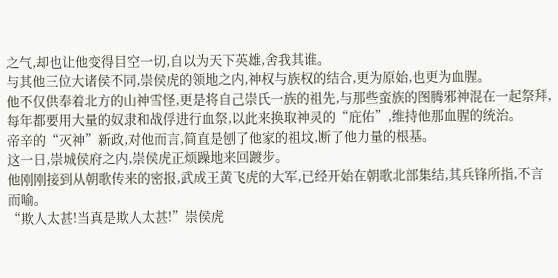之气,却也让他变得目空一切,自以为天下英雄,舍我其谁。
与其他三位大诸侯不同,崇侯虎的领地之内,神权与族权的结合,更为原始,也更为血腥。
他不仅供奉着北方的山神雪怪,更是将自己崇氏一族的祖先,与那些蛮族的图腾邪神混在一起祭拜,每年都要用大量的奴隶和战俘进行血祭,以此来换取神灵的“庇佑”,维持他那血腥的统治。
帝辛的“灭神”新政,对他而言,简直是刨了他家的祖坟,断了他力量的根基。
这一日,崇城侯府之内,崇侯虎正烦躁地来回踱步。
他刚刚接到从朝歌传来的密报,武成王黄飞虎的大军,已经开始在朝歌北部集结,其兵锋所指,不言而喻。
“欺人太甚!当真是欺人太甚!”崇侯虎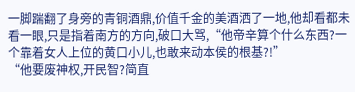一脚踹翻了身旁的青铜酒鼎,价值千金的美酒洒了一地,他却看都未看一眼,只是指着南方的方向,破口大骂,“他帝辛算个什么东西?一个靠着女人上位的黄口小儿,也敢来动本侯的根基?!”
“他要废神权,开民智?简直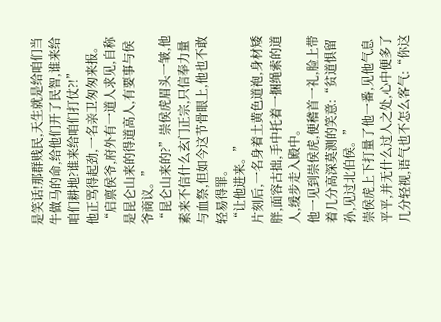是笑话!那群贱民,天生就是给咱们当牛做马的命,给他们开了民智,谁来给咱们耕地?谁来给咱们打仗?!”
他正骂得起劲,一名亲卫匆匆来报。
“启禀侯爷,府外有一道人求见,自称是昆仑山来的得道高人,有要事与侯爷商议。”
“昆仑山来的?”崇侯虎眉头一皱,他素来不信什么玄门正宗,只信奉力量与血祭,但如今这节骨眼上,他也不敢轻易得罪。
“让他进来。”
片刻后,一名身着土黄色道袍,身材矮胖,面容古拙,手中托着一捆绳索的道人,缓步走入殿中。
他一见到崇侯虎,便稽首一礼,脸上带着几分高深莫测的笑意:“贫道惧留孙,见过北伯侯。”
崇侯虎上下打量了他一番,见他气息平平,并无什么过人之处,心中便多了几分轻视,语气也不怎么客气:“你这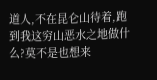道人,不在昆仑山待着,跑到我这穷山恶水之地做什么?莫不是也想来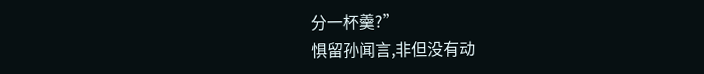分一杯羹?”
惧留孙闻言,非但没有动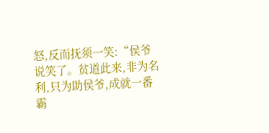怒,反而抚须一笑:“侯爷说笑了。贫道此来,非为名利,只为助侯爷,成就一番霸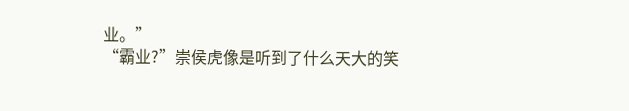业。”
“霸业?”崇侯虎像是听到了什么天大的笑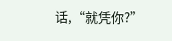话,“就凭你?”